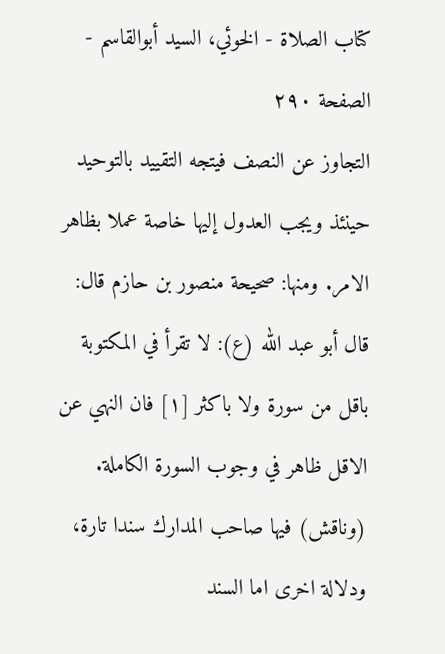كتاب الصلاة - الخوئي، السيد أبوالقاسم - الصفحة ٢٩٠
التجاوز عن النصف فيتجه التقييد بالتوحيد حينئذ ويجب العدول إليها خاصة عملا بظاهر الامر. ومنها: صحيحة منصور بن حازم قال: قال أبو عبد الله (ع): لا تقرأ في المكتوبة باقل من سورة ولا باكثر [١] فان النهي عن الاقل ظاهر في وجوب السورة الكاملة. (وناقش) فيها صاحب المدارك سندا تارة، ودلالة اخرى اما السند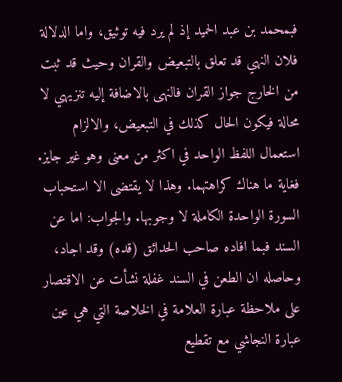فبمحمد بن عبد الحميد إذ لم يرد فيه توثيق، واما الدلالة فلان النهي قد تعلق بالتبعيض والقران وحيث قد ثبت من الخارج جواز القران فالنهى بالاضافة إليه تنزيهي لا محالة فيكون الحال كذلك في التبعيض، والالزام استعمال اللفظ الواحد في اكثر من معنى وهو غير جايز. فغاية ما هناك كراهتهما. وهذا لا يقتضى الا استحباب السورة الواحدة الكاملة لا وجوبها. والجواب: اما عن السند فبما افاده صاحب الحدائق (قده) وقد اجاد، وحاصله ان الطعن في السند غفلة نشأت عن الاقتصار على ملاحظة عبارة العلامة في الخلاصة التي هي عين عبارة النجاشي مع تقطيع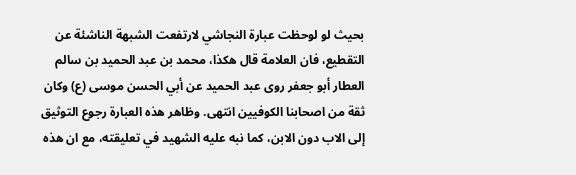بحيث لو لوحظت عبارة النجاشي لارتفعت الشبهة الناشئة عن التقطيع، فان العلامة قال هكذا، محمد بن عبد الحميد بن سالم العطار أبو جعفر روى عبد الحميد عن أبي الحسن موسى (ع) وكان ثقة من اصحابنا الكوفيين انتهى. وظاهر هذه العبارة رجوع التوثيق إلى الاب دون الابن، كما نبه عليه الشهيد في تعليقته، مع ان هذه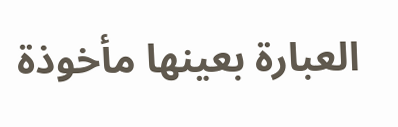العبارة بعينها مأخوذة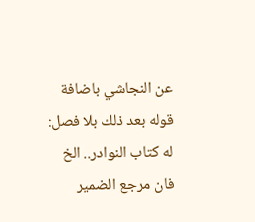عن النجاشي باضافة قوله بعد ذلك بلا فصل: له كتاب النوادر.. الخ فان مرجع الضمير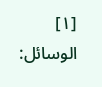[١] الوسائل: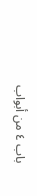باب ٤ من أبواب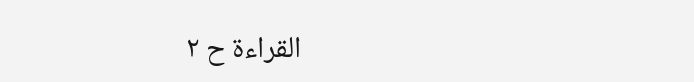القراءة ح ٢